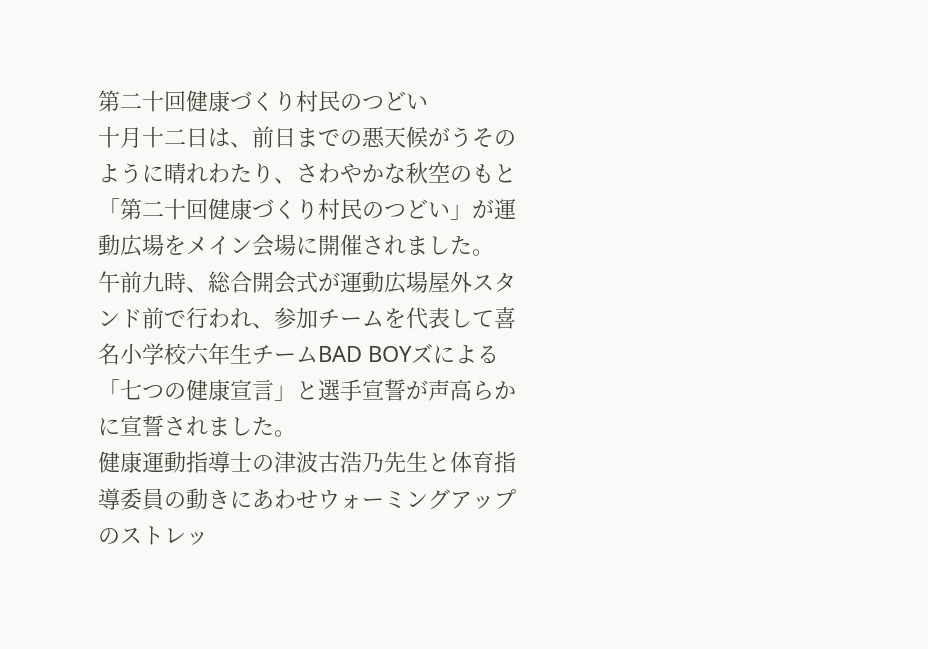第二十回健康づくり村民のつどい
十月十二日は、前日までの悪天候がうそのように晴れわたり、さわやかな秋空のもと「第二十回健康づくり村民のつどい」が運動広場をメイン会場に開催されました。
午前九時、総合開会式が運動広場屋外スタンド前で行われ、参加チームを代表して喜名小学校六年生チームBAD BOYズによる「七つの健康宣言」と選手宣誓が声高らかに宣誓されました。
健康運動指導士の津波古浩乃先生と体育指導委員の動きにあわせウォーミングアップのストレッ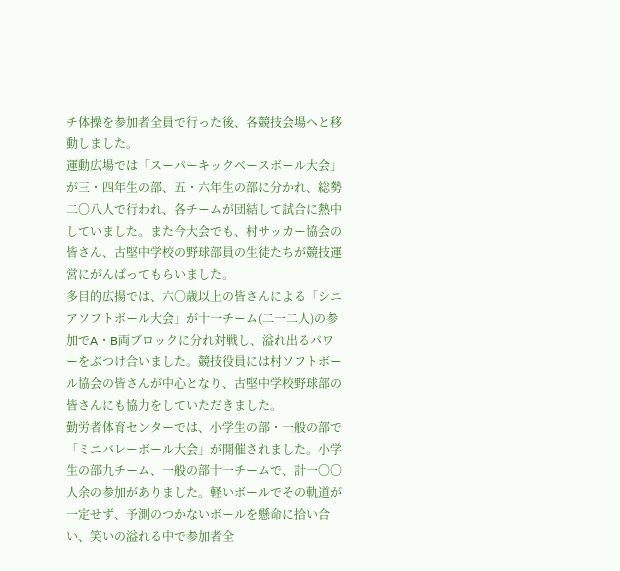チ体操を参加者全員で行った後、各競技会場へと移動しました。
運動広場では「スーパーキックベースボール大会」が三・四年生の部、五・六年生の部に分かれ、総勢二〇八人で行われ、各チームが団結して試合に熱中していました。また今大会でも、村サッカー協会の皆さん、古堅中学校の野球部員の生徒たちが競技運営にがんばってもらいました。
多目的広揚では、六〇歳以上の皆さんによる「シニアソフトボール大会」が十一チーム(二一二人)の参加でA・B両ブロックに分れ対戦し、溢れ出るパワーをぶつけ合いました。競技役員には村ソフトボール協会の皆さんが中心となり、古堅中学校野球部の皆さんにも協力をしていただきました。
勤労者体育センターでは、小学生の部・一般の部で「ミニバレーボール大会」が開催されました。小学生の部九チーム、一般の部十一チームで、計一〇〇人余の参加がありました。軽いボールでその軌道が一定せず、予測のつかないボールを懸命に拾い合い、笑いの溢れる中で参加者全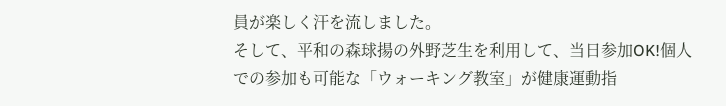員が楽しく汗を流しました。
そして、平和の森球揚の外野芝生を利用して、当日参加OK!個人での参加も可能な「ウォーキング教室」が健康運動指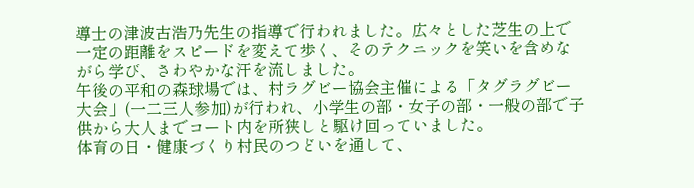導士の津波古浩乃先生の指導で行われました。広々とした芝生の上で一定の距離をスピードを変えて歩く、そのテクニックを笑いを含めながら学び、さわやかな汗を流しました。
午後の平和の森球場では、村ラグビー協会主催による「タグラグビー大会」(一二三人参加)が行われ、小学生の部・女子の部・一般の部で子供から大人までコート内を所狭しと駆け回っていました。
体育の日・健康づくり村民のつどいを通して、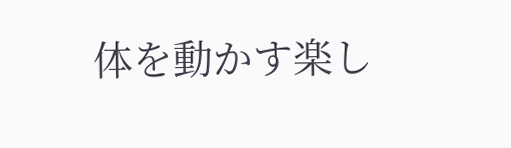体を動かす楽し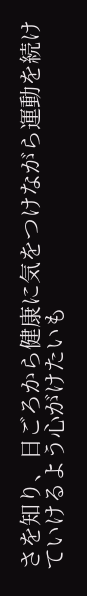さを知り、日ごろから健康に気をつけながら運動を続けていけるよう心がけたいも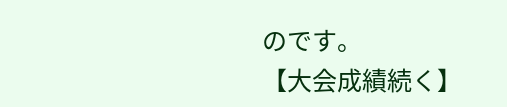のです。
【大会成績続く】